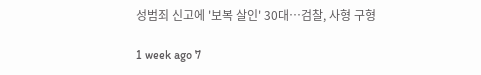성범죄 신고에 '보복 살인' 30대…검찰, 사형 구형

1 week ago 7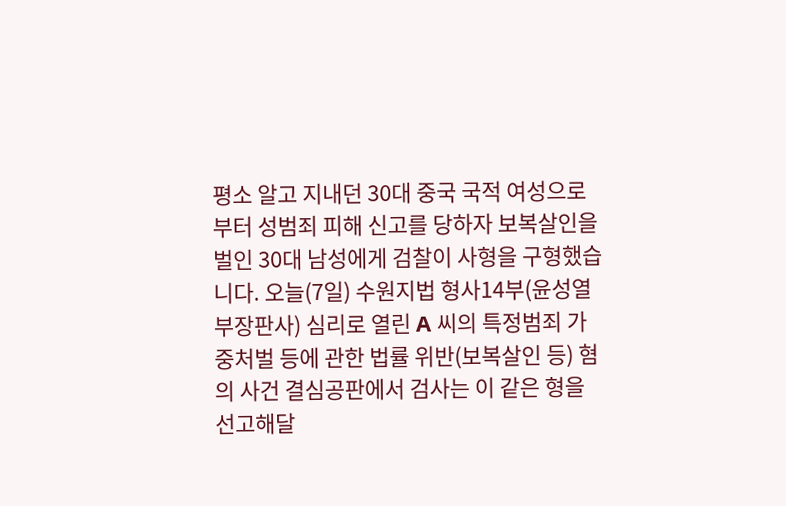평소 알고 지내던 30대 중국 국적 여성으로부터 성범죄 피해 신고를 당하자 보복살인을 벌인 30대 남성에게 검찰이 사형을 구형했습니다. 오늘(7일) 수원지법 형사14부(윤성열 부장판사) 심리로 열린 A 씨의 특정범죄 가중처벌 등에 관한 법률 위반(보복살인 등) 혐의 사건 결심공판에서 검사는 이 같은 형을 선고해달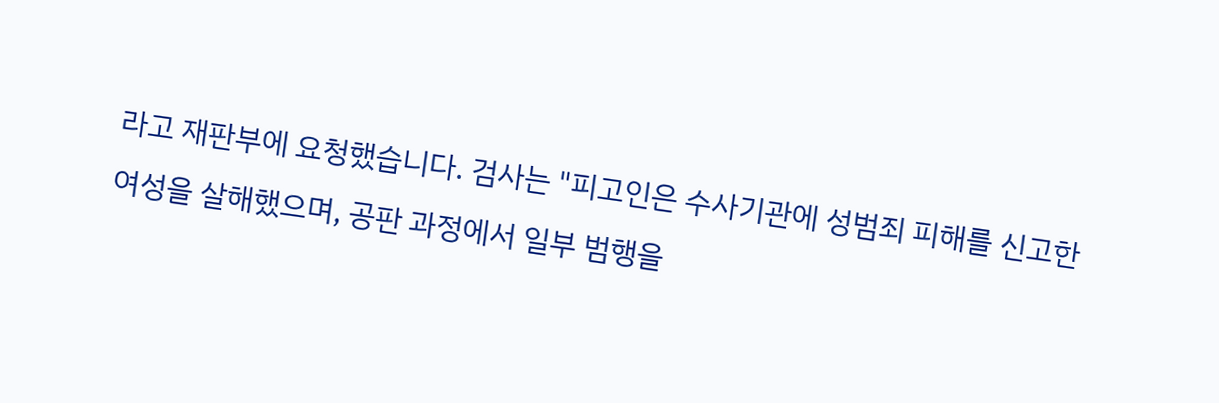라고 재판부에 요청했습니다. 검사는 "피고인은 수사기관에 성범죄 피해를 신고한 여성을 살해했으며, 공판 과정에서 일부 범행을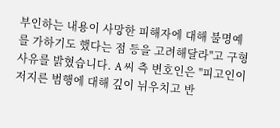부인하는 내용이 사망한 피해자에 대해 불명예를 가하기도 했다는 점 등을 고려해달라"고 구형 사유를 밝혔습니다. A 씨 측 변호인은 "피고인이 저지른 범행에 대해 깊이 뉘우치고 반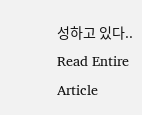성하고 있다..
Read Entire Article